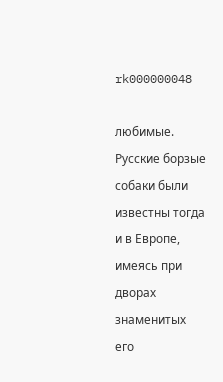rk000000048

любимые. Русские борзые собаки были известны тогда и в Европе, имеясь при дворах знаменитых его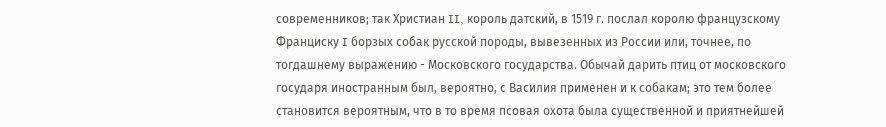современников; так Христиан II, король датский, в 1519 г. послал королю французскому Франциску I борзых собак русской породы, вывезенных из России или, точнее, по тогдашнему выражению - Московского государства. Обычай дарить птиц от московского государя иностранным был, вероятно, с Василия применен и к собакам; это тем более становится вероятным, что в то время псовая охота была существенной и приятнейшей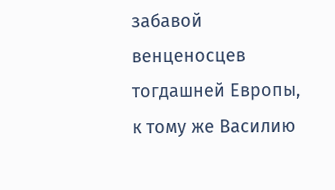забавой венценосцев тогдашней Европы, к тому же Василию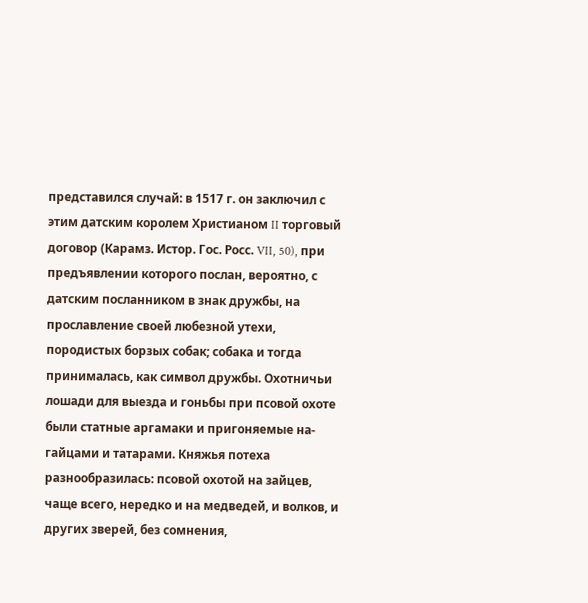представился случай: в 1517 г. он заключил с этим датским королем Христианом II торговый договор (Карамз. Истор. Гос. Росс. VII, 50), при предъявлении которого послан, вероятно, с датским посланником в знак дружбы, на прославление своей любезной утехи, породистых борзых собак; собака и тогда принималась, как символ дружбы. Охотничьи лошади для выезда и гоньбы при псовой охоте были статные аргамаки и пригоняемые на- гайцами и татарами. Княжья потеха разнообразилась: псовой охотой на зайцев, чаще всего, нередко и на медведей, и волков, и других зверей, без сомнения,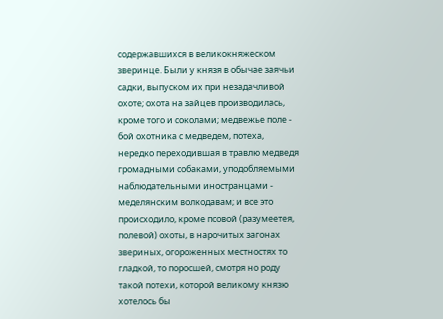содержавшихся в великокняжеском зверинце. Были у князя в обычае заячьи садки, выпуском их при незадачливой охоте; охота на зайцев производилась, кроме того и соколами; медвежье поле - бой охотника с медведем, потеха, нередко переходившая в травлю медведя громадными собаками, уподобляемыми наблюдательными иностранцами - меделянским волкодавам; и все это происходило, кроме псовой (разумеетея, полевой) охоты, в нарочитых загонах звериных, огороженных местностях то гладкой, то поросшей, смотря но роду такой потехи, которой великому князю хотелось бы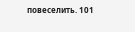повеселить. 101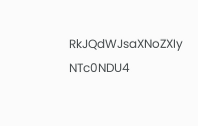RkJQdWJsaXNoZXIy NTc0NDU4